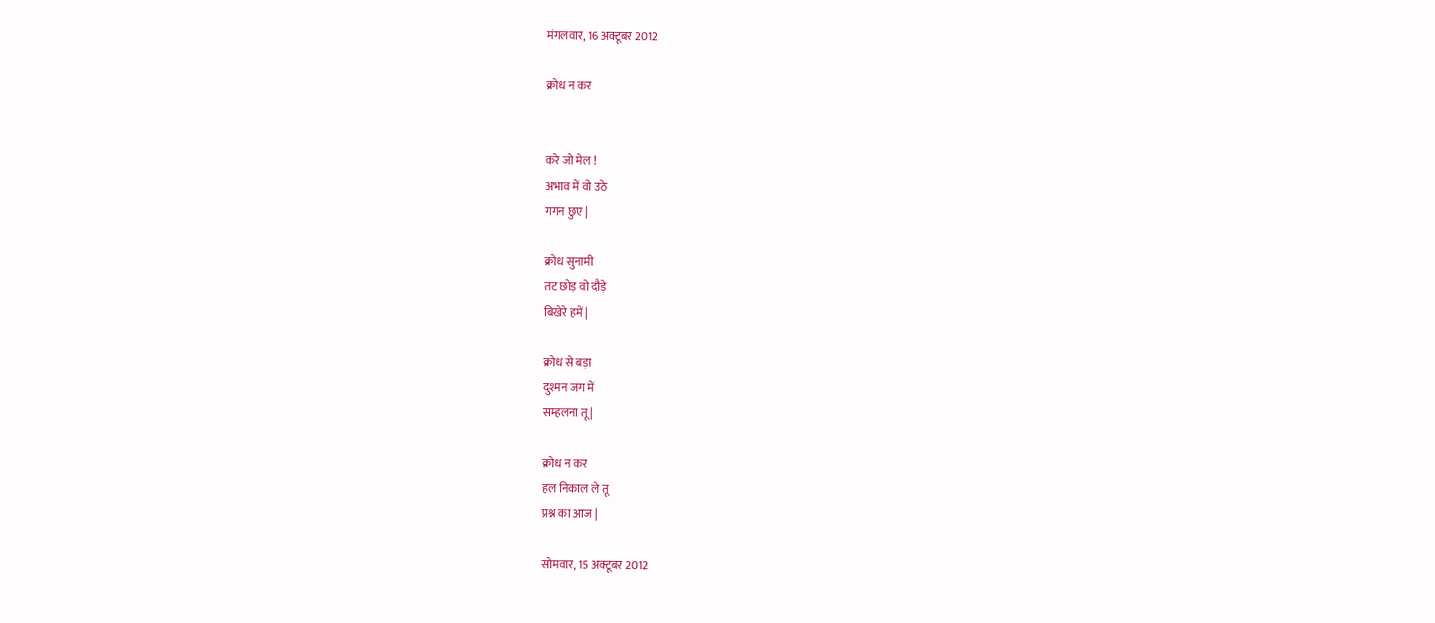मंगलवार, 16 अक्टूबर 2012

क्रोध न कर


करे जो मेल !
अभाव में वो उठे
गगन छुए |

क्रोध सुनामी
तट छोड़ वो दौड़े
बिखेरे हमें |

क्रोध से बड़ा
दुश्मन जग में
सम्हलना तू |

क्रोध न कर
हल निकाल ले तू
प्रश्न का आज |

सोमवार, 15 अक्टूबर 2012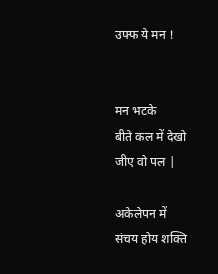उफ्फ ये मन !


मन भटके
बीते कल में देखो
जीए वो पल |

अकेलेपन में
संचय होय शक्ति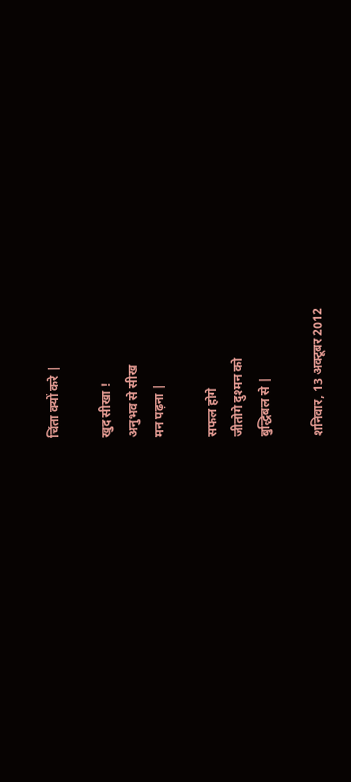चिंता क्यों करे |

खुद सीखा !
अनुभव से सीख
मन पढ़ना |

सफल होगे
जीतोगे दुश्मन को
बुद्धिबल से |

शनिवार, 13 अक्टूबर 2012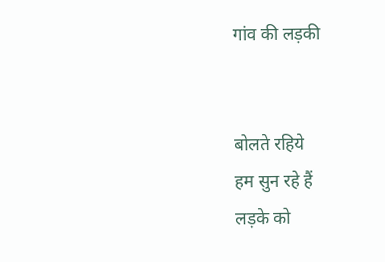गांव की लड़की


बोलते रहिये
हम सुन रहे हैं
लड़के को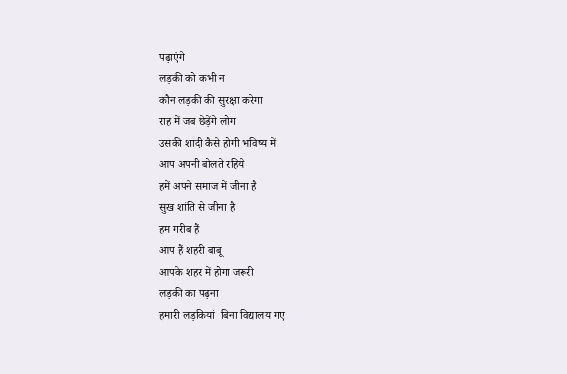पढ़ाएंगे
लड़की को कभी न
कौन लड़की की सुरक्षा करेगा
राह में जब छेड़ेंगे लोग
उसकी शादी कैसे होगी भविष्य में
आप अपनी बोलते रहिये
हमें अपने समाज में जीना है
सुख शांति से जीना है
हम गरीब हैं
आप हैं शहरी बाबू
आपके शहर में होगा जरूरी
लड़की का पढ़ना
हमारी लड़कियां  बिना विद्यालय गए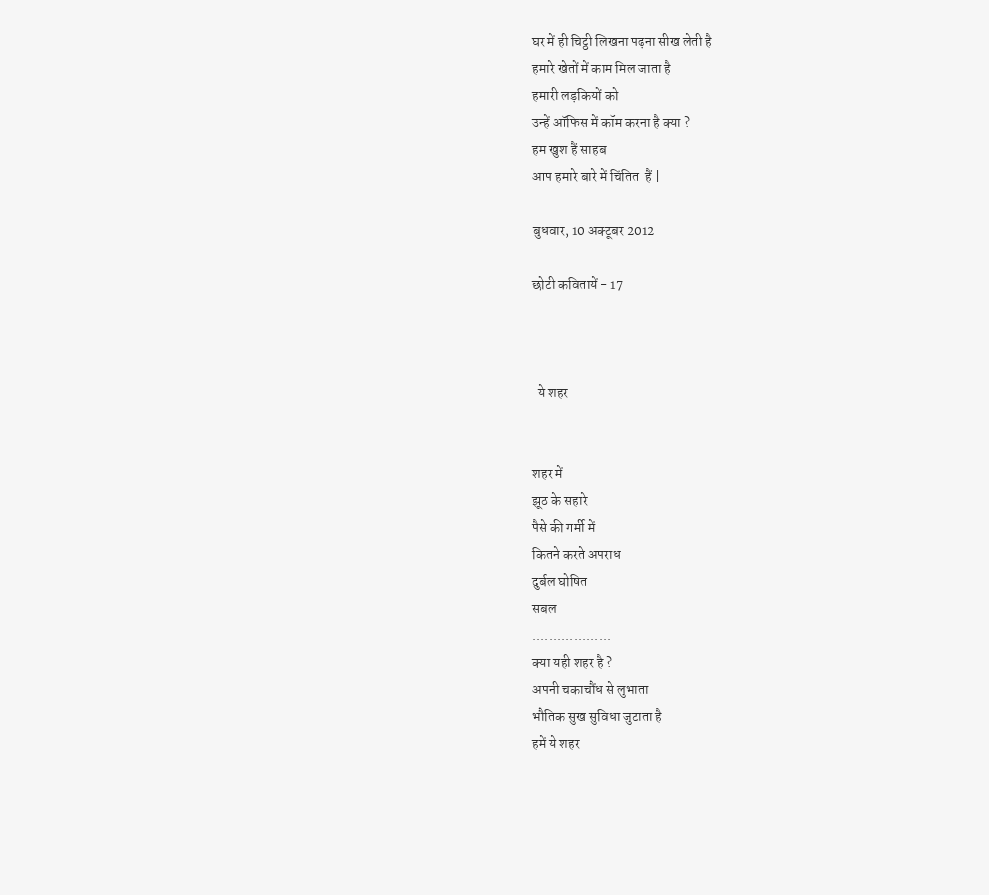घर में ही चिट्ठी लिखना पढ़ना सीख लेती है
हमारे खेतों में काम मिल जाता है
हमारी लड़कियों को
उन्हें ऑफिस में कॉम करना है क्या ?
हम खुश हैं साहब
आप हमारे बारे में चिंतित  हैं |

बुधवार, 10 अक्टूबर 2012

छोटी कवितायें - 17



  ये शहर


शहर में
झूठ के सहारे
पैसे की गर्मी में
कितने करते अपराध
दुर्बल घोषित
सबल
...................
क्या यही शहर है ?
अपनी चकाचौंध से लुभाता
भौतिक सुख सुविधा जुटाता है
हमें ये शहर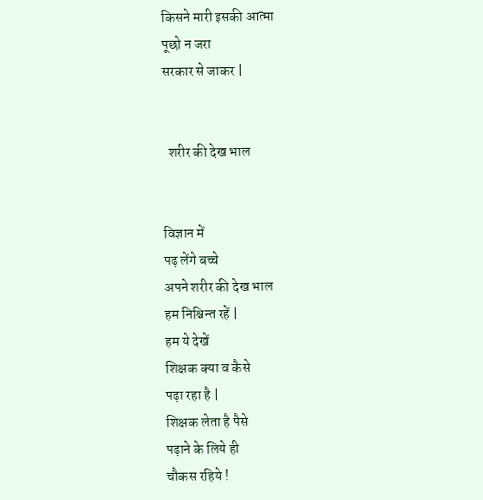किसने मारी इसकी आत्मा
पूछो न जरा
सरकार से जाकर |


  शरीर की देख भाल


विज्ञान में
पढ़ लेंगे बच्चे
अपने शरीर की देख भाल
हम निश्चिन्त रहें |
हम ये देखें
शिक्षक क्या व कैसे
पढ़ा रहा है |
शिक्षक लेता है पैसे
पढ़ाने के लिये ही
चौकस रहिये !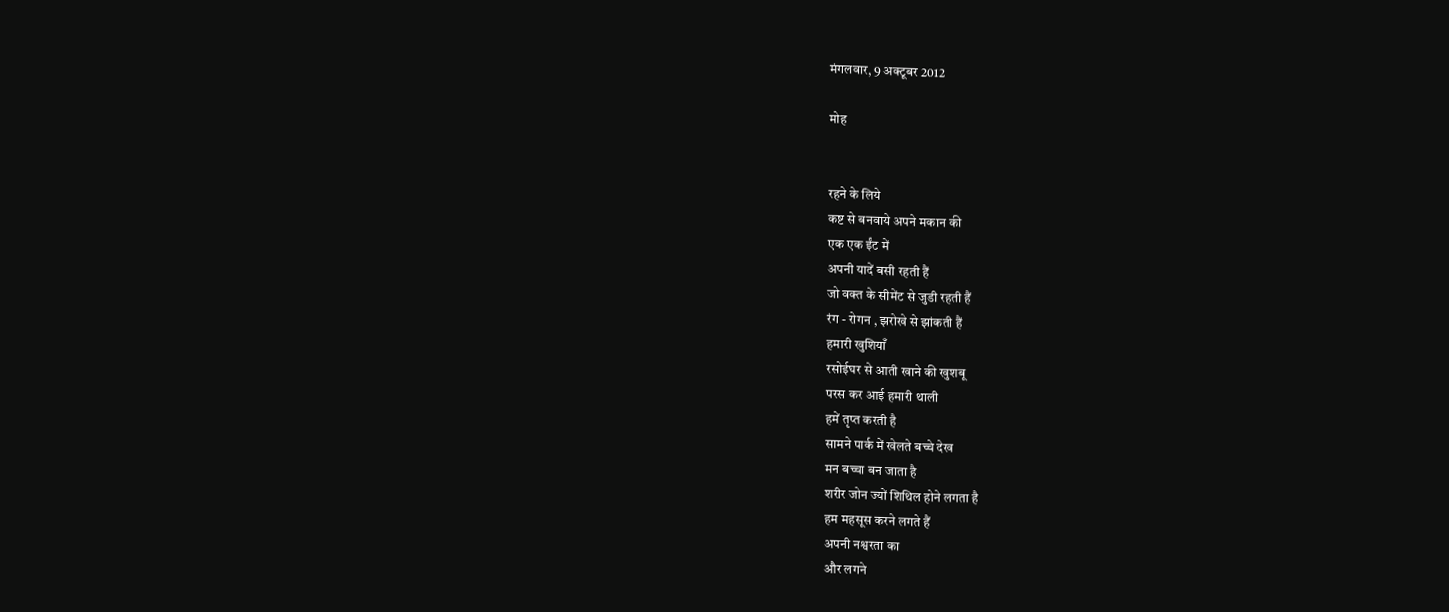मंगलवार, 9 अक्टूबर 2012

मोह


रहने के लिये
कष्ट से बनवाये अपने मकान की
एक एक ईंट में
अपनी यादें बसी रहती हैं
जो वक्त के सीमेंट से जुडी रहती हैं
रंग - रोगन , झरोखे से झांकती हैं
हमारी खुशियाँ
रसोईघर से आती खाने की खुशबू
परस कर आई हमारी थाली
हमें तृप्त करती है
सामने पार्क में खेलते बच्चे देख
मन बच्चा बन जाता है
शरीर जोन ज्यों शिथिल होने लगता है
हम महसूस करने लगते हैं
अपनी नश्वरता का
और लगने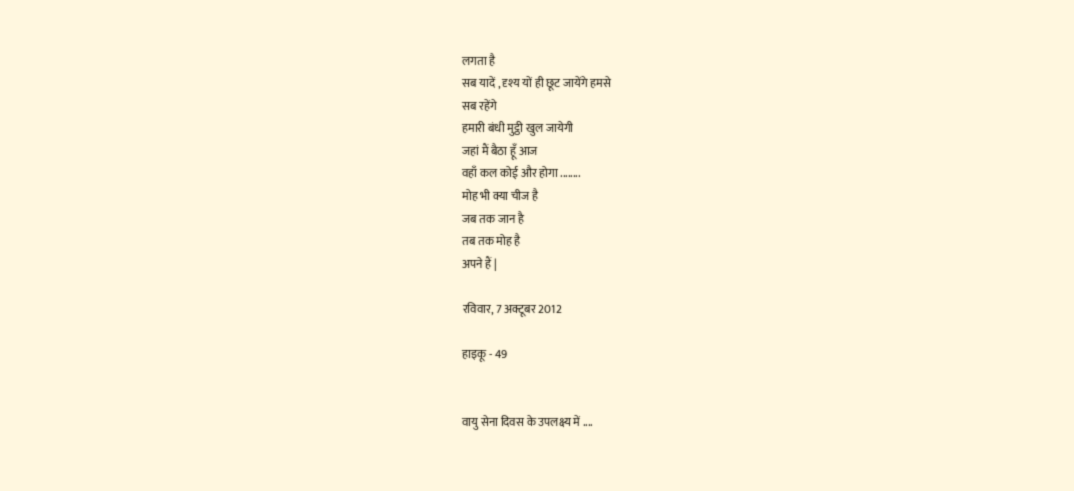लगता है
सब यादें , दृश्य यों ही छूट जायेंगे हमसे
सब रहेंगे
हमारी बंधी मुट्ठी खुल जायेगी
जहां मैं बैठा हूँ आज
वहाँ कल कोई और होगा ........
मोह भी क्या चीज है
जब तक जान है
तब तक मोह है
अपने हैं |

रविवार, 7 अक्टूबर 2012

हाइकू - 49


वायु सेना दिवस के उपलक्ष्य में ....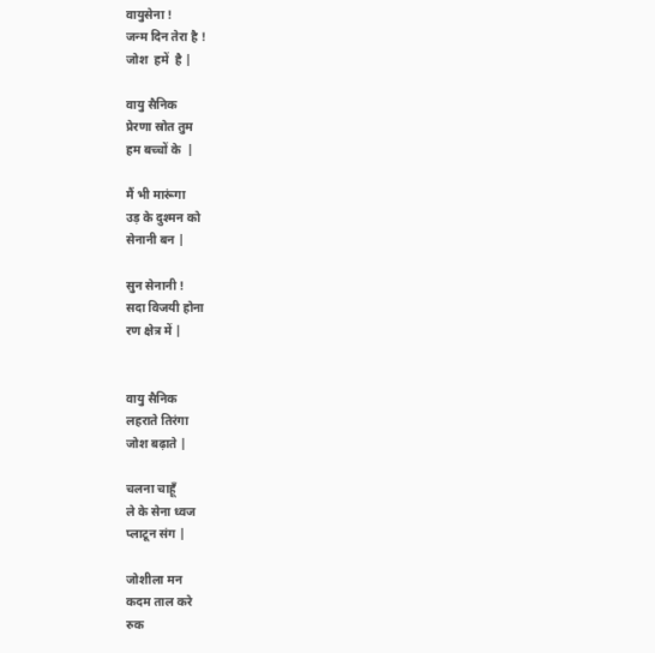वायुसेना !
जन्म दिन तेरा है !
जोश  हमें  है |

वायु सैनिक
प्रेरणा स्रोत तुम
हम बच्चों के  |

मैं भी मारूंगा
उड़ के दुश्मन को
सेनानी बन |

सुन सेनानी !
सदा विजयी होना
रण क्षेत्र में |


वायु सैनिक
लहराते तिरंगा
जोश बढ़ाते |

चलना चाहूँ
ले के सेना ध्वज
प्लाटून संग |

जोशीला मन
कदम ताल करे
रुक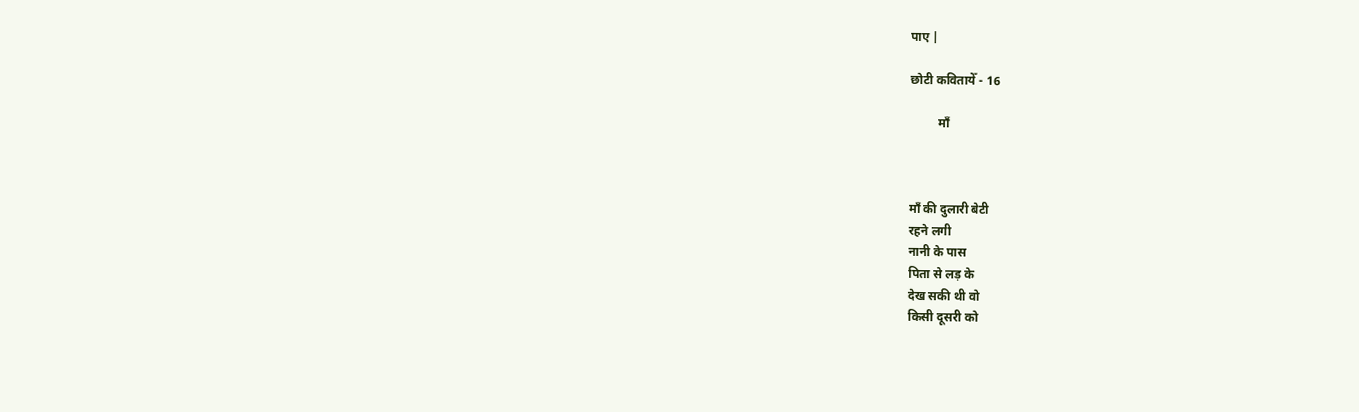पाए |

छोटी कवितायेँ - 16

         माँ



माँ की दुलारी बेटी
रहने लगी
नानी के पास
पिता से लड़ के
देख सकी थी वो
किसी दूसरी को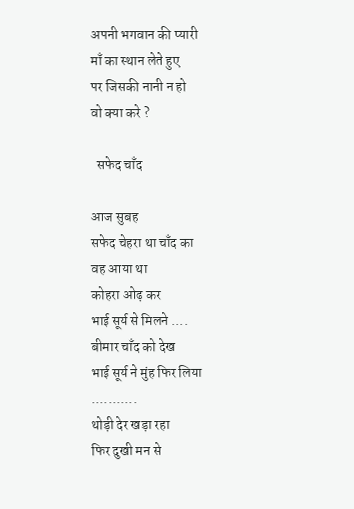अपनी भगवान की प्यारी
माँ का स्थान लेते हुए
पर जिसकी नानी न हो
वो क्या करे ?

  सफेद चाँद

आज सुबह
सफेद चेहरा था चाँद का
वह आया था
कोहरा ओढ़ कर
भाई सूर्य से मिलने ....
बीमार चाँद को देख
भाई सूर्य ने मुंह फिर लिया
...........
थोड़ी देर खड़ा रहा
फिर दुखी मन से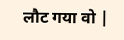लौट गया वो |